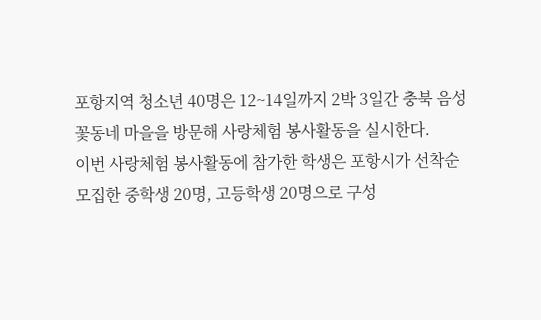포항지역 청소년 40명은 12~14일까지 2박 3일간 충북 음성 꽃동네 마을을 방문해 사랑체험 봉사활동을 실시한다.
이번 사랑체험 봉사활동에 참가한 학생은 포항시가 선착순 모집한 중학생 20명, 고등학생 20명으로 구성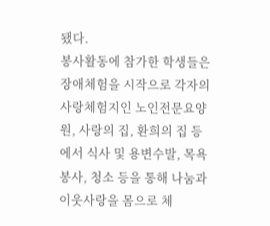됐다.
봉사활동에 참가한 학생들은 장애체험을 시작으로 각자의 사랑체험지인 노인전문요양원, 사랑의 집, 환희의 집 등에서 식사 및 용변수발, 목욕봉사, 청소 등을 통해 나눔과 이웃사랑을 몸으로 체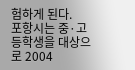험하게 된다.
포항시는 중·고등학생을 대상으로 2004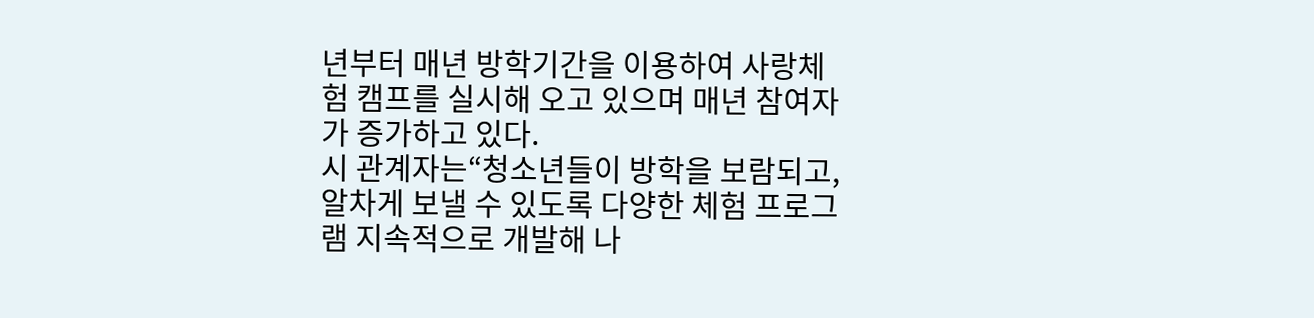년부터 매년 방학기간을 이용하여 사랑체험 캠프를 실시해 오고 있으며 매년 참여자가 증가하고 있다.
시 관계자는“청소년들이 방학을 보람되고, 알차게 보낼 수 있도록 다양한 체험 프로그램 지속적으로 개발해 나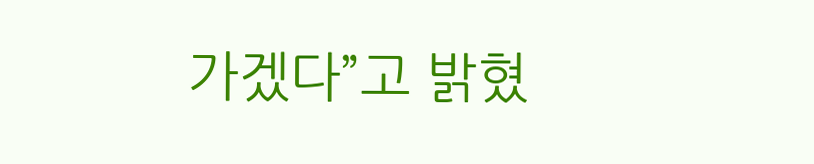가겠다”고 밝혔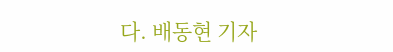다. 배동현 기자